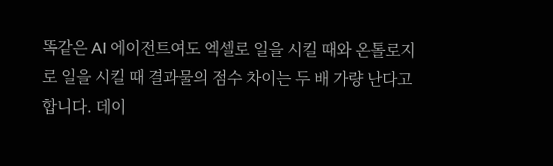똑같은 AI 에이전트여도 엑셀로 일을 시킬 때와 온톨로지로 일을 시킬 때 결과물의 점수 차이는 두 배 가량 난다고 합니다. 데이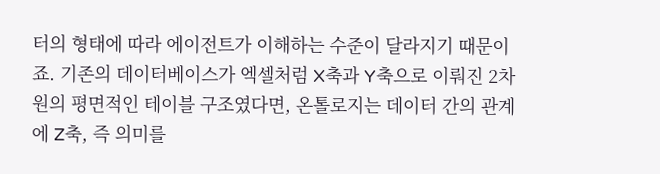터의 형태에 따라 에이전트가 이해하는 수준이 달라지기 때문이죠. 기존의 데이터베이스가 엑셀처럼 X축과 Y축으로 이뤄진 2차원의 평면적인 테이블 구조였다면, 온톨로지는 데이터 간의 관계에 Z축, 즉 의미를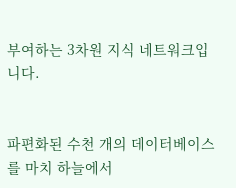부여하는 3차원 지식 네트워크입니다.


파편화된 수천 개의 데이터베이스를 마치 하늘에서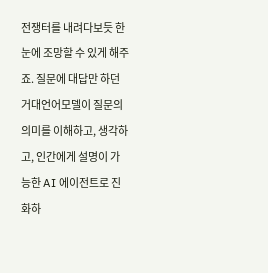전쟁터를 내려다보듯 한눈에 조망할 수 있게 해주죠. 질문에 대답만 하던 거대언어모델이 질문의 의미를 이해하고, 생각하고, 인간에게 설명이 가능한 AI 에이전트로 진화하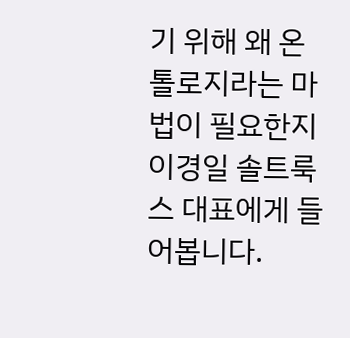기 위해 왜 온톨로지라는 마법이 필요한지 이경일 솔트룩스 대표에게 들어봅니다.